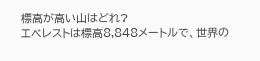標高が高い山はどれ?
エベレストは標高8,848メートルで、世界の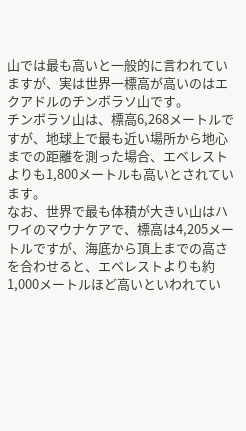山では最も高いと一般的に言われていますが、実は世界一標高が高いのはエクアドルのチンボラソ山です。
チンボラソ山は、標高6,268メートルですが、地球上で最も近い場所から地心までの距離を測った場合、エベレストよりも1,800メートルも高いとされています。
なお、世界で最も体積が大きい山はハワイのマウナケアで、標高は4,205メートルですが、海底から頂上までの高さを合わせると、エベレストよりも約1,000メートルほど高いといわれてい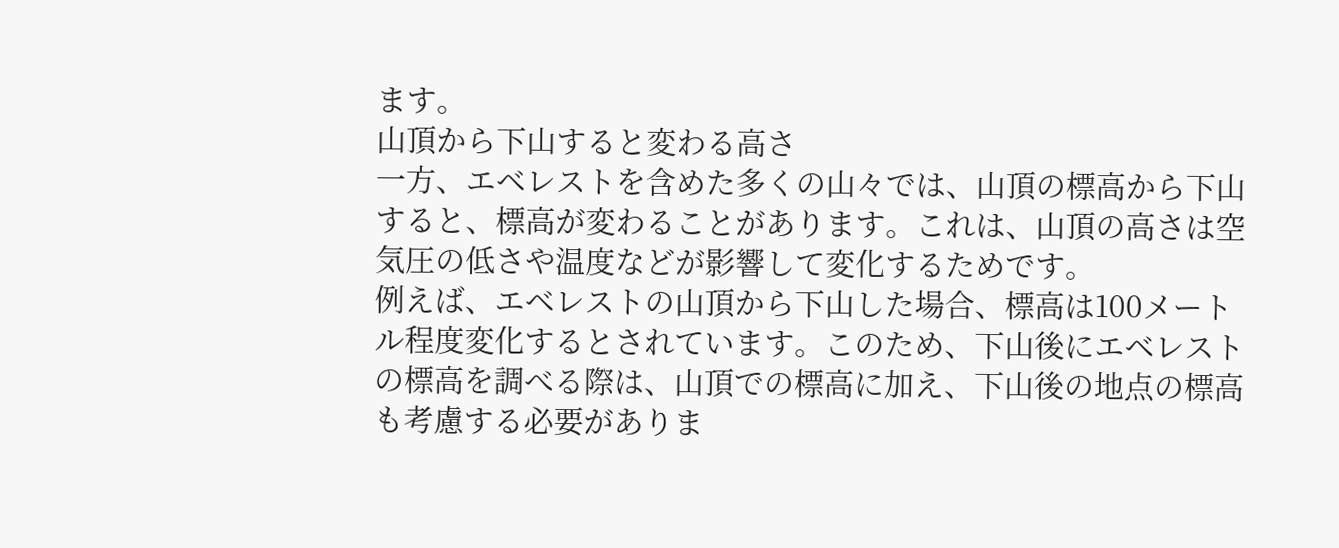ます。
山頂から下山すると変わる高さ
一方、エベレストを含めた多くの山々では、山頂の標高から下山すると、標高が変わることがあります。これは、山頂の高さは空気圧の低さや温度などが影響して変化するためです。
例えば、エベレストの山頂から下山した場合、標高は100メートル程度変化するとされています。このため、下山後にエベレストの標高を調べる際は、山頂での標高に加え、下山後の地点の標高も考慮する必要がありま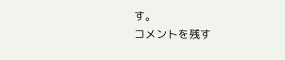す。
コメントを残す